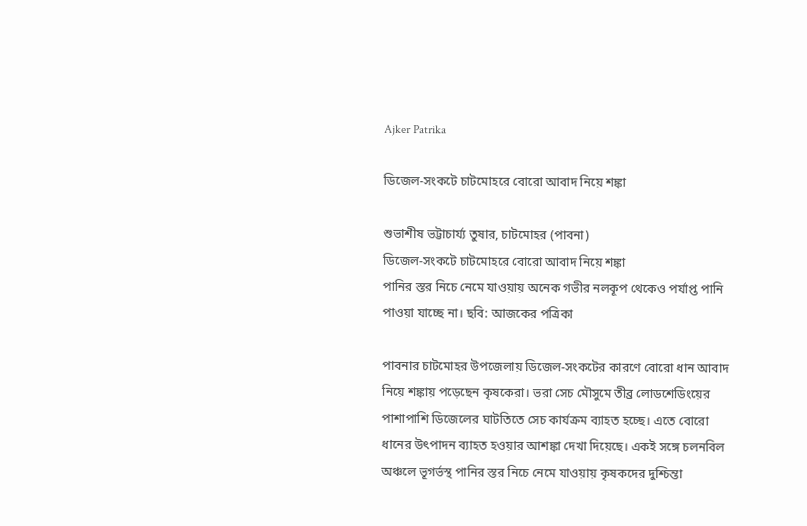Ajker Patrika

ডিজেল-সংকটে চাটমোহরে বোরো আবাদ নিয়ে শঙ্কা

শুভাশীষ ভট্টাচার্য্য তুষার, চাটমোহর (পাবনা)
ডিজেল-সংকটে চাটমোহরে বোরো আবাদ নিয়ে শঙ্কা
পানির স্তর নিচে নেমে যাওয়ায় অনেক গভীর নলকূপ থেকেও পর্যাপ্ত পানি পাওয়া যাচ্ছে না। ছবি: আজকের পত্রিকা

পাবনার চাটমোহর উপজেলায় ডিজেল-সংকটের কারণে বোরো ধান আবাদ নিয়ে শঙ্কায় পড়েছেন কৃষকেরা। ভরা সেচ মৌসুমে তীব্র লোডশেডিংয়ের পাশাপাশি ডিজেলের ঘাটতিতে সেচ কার্যক্রম ব্যাহত হচ্ছে। এতে বোরো ধানের উৎপাদন ব্যাহত হওয়ার আশঙ্কা দেখা দিয়েছে। একই সঙ্গে চলনবিল অঞ্চলে ভূগর্ভস্থ পানির স্তর নিচে নেমে যাওয়ায় কৃষকদের দুশ্চিন্তা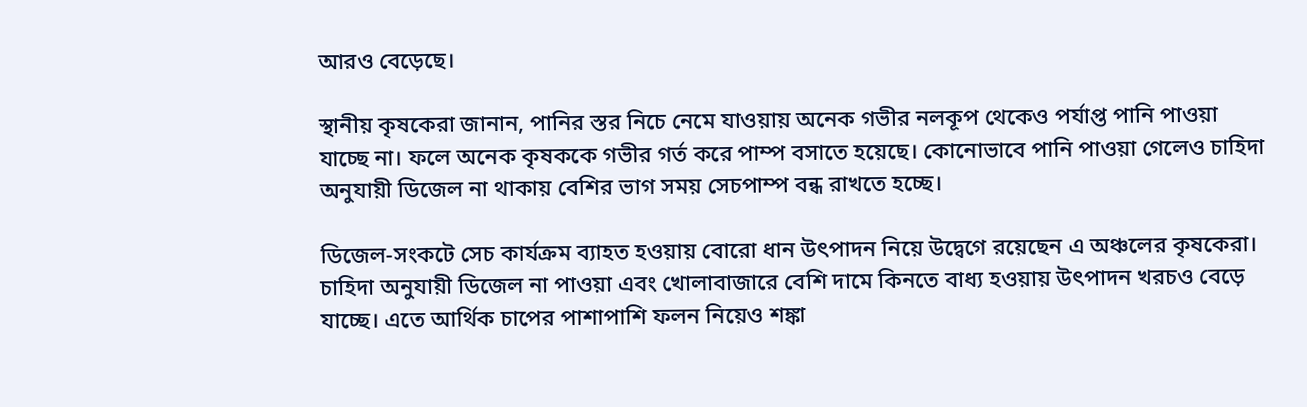আরও বেড়েছে।

স্থানীয় কৃষকেরা জানান, পানির স্তর নিচে নেমে যাওয়ায় অনেক গভীর নলকূপ থেকেও পর্যাপ্ত পানি পাওয়া যাচ্ছে না। ফলে অনেক কৃষককে গভীর গর্ত করে পাম্প বসাতে হয়েছে। কোনোভাবে পানি পাওয়া গেলেও চাহিদা অনুযায়ী ডিজেল না থাকায় বেশির ভাগ সময় সেচপাম্প বন্ধ রাখতে হচ্ছে।

ডিজেল-সংকটে সেচ কার্যক্রম ব্যাহত হওয়ায় বোরো ধান উৎপাদন নিয়ে উদ্বেগে রয়েছেন এ অঞ্চলের কৃষকেরা। চাহিদা অনুযায়ী ডিজেল না পাওয়া এবং খোলাবাজারে বেশি দামে কিনতে বাধ্য হওয়ায় উৎপাদন খরচও বেড়ে যাচ্ছে। এতে আর্থিক চাপের পাশাপাশি ফলন নিয়েও শঙ্কা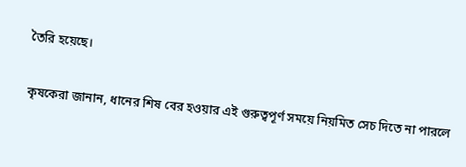তৈরি হয়েছে।

কৃষকেরা জানান, ধানের শিষ বের হওয়ার এই গুরুত্বপূর্ণ সময়ে নিয়মিত সেচ দিতে না পারলে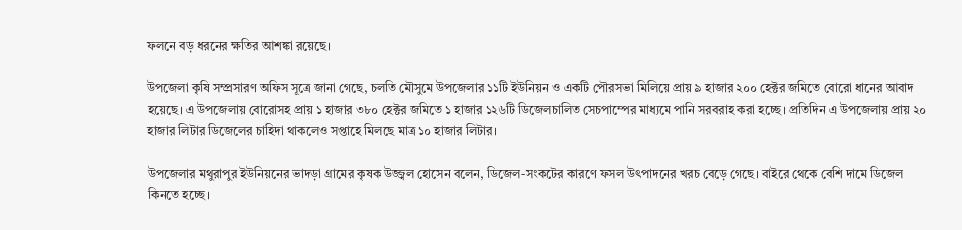ফলনে বড় ধরনের ক্ষতির আশঙ্কা রয়েছে।

উপজেলা কৃষি সম্প্রসারণ অফিস সূত্রে জানা গেছে, চলতি মৌসুমে উপজেলার ১১টি ইউনিয়ন ও একটি পৌরসভা মিলিয়ে প্রায় ৯ হাজার ২০০ হেক্টর জমিতে বোরো ধানের আবাদ হয়েছে। এ উপজেলায় বোরোসহ প্রায় ১ হাজার ৩৮০ হেক্টর জমিতে ১ হাজার ১২৬টি ডিজেলচালিত সেচপাম্পের মাধ্যমে পানি সরবরাহ করা হচ্ছে। প্রতিদিন এ উপজেলায় প্রায় ২০ হাজার লিটার ডিজেলের চাহিদা থাকলেও সপ্তাহে মিলছে মাত্র ১০ হাজার লিটার।

উপজেলার মথুরাপুর ইউনিয়নের ভাদড়া গ্রামের কৃষক উজ্জ্বল হোসেন বলেন, ডিজেল-সংকটের কারণে ফসল উৎপাদনের খরচ বেড়ে গেছে। বাইরে থেকে বেশি দামে ডিজেল কিনতে হচ্ছে।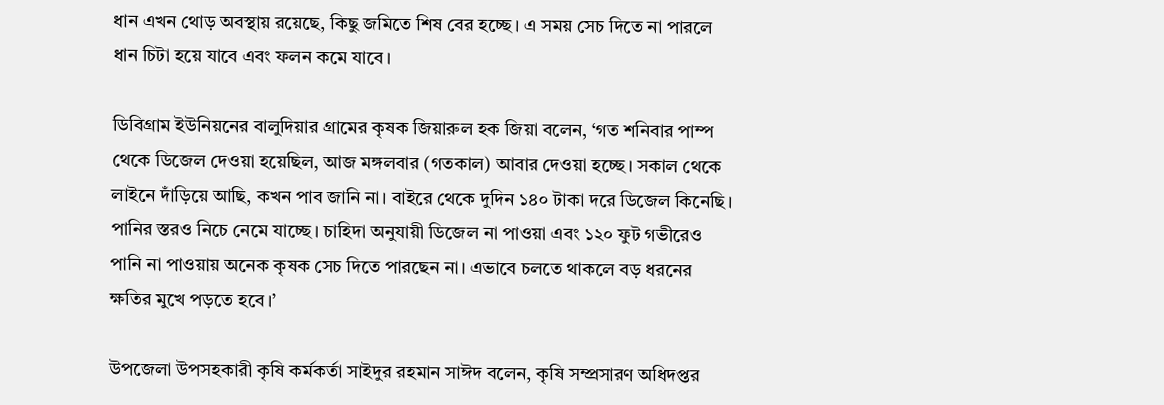ধান এখন থোড় অবস্থায় রয়েছে, কিছু জমিতে শিষ বের হচ্ছে। এ সময় সেচ দিতে না পারলে ধান চিটা হয়ে যাবে এবং ফলন কমে যাবে।

ডিবিগ্রাম ইউনিয়নের বালুদিয়ার গ্রামের কৃষক জিয়ারুল হক জিয়া বলেন, ‘গত শনিবার পাম্প থেকে ডিজেল দেওয়া হয়েছিল, আজ মঙ্গলবার (গতকাল) আবার দেওয়া হচ্ছে। সকাল থেকে লাইনে দাঁড়িয়ে আছি, কখন পাব জানি না। বাইরে থেকে দুদিন ১৪০ টাকা দরে ডিজেল কিনেছি। পানির স্তরও নিচে নেমে যাচ্ছে। চাহিদা অনুযায়ী ডিজেল না পাওয়া এবং ১২০ ফুট গভীরেও পানি না পাওয়ায় অনেক কৃষক সেচ দিতে পারছেন না। এভাবে চলতে থাকলে বড় ধরনের ক্ষতির মুখে পড়তে হবে।’

উপজেলা উপসহকারী কৃষি কর্মকর্তা সাইদুর রহমান সাঈদ বলেন, কৃষি সম্প্রসারণ অধিদপ্তর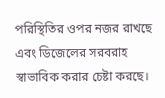পরিস্থিতির ওপর নজর রাখছে এবং ডিজেলের সরবরাহ স্বাভাবিক করার চেষ্টা করছে।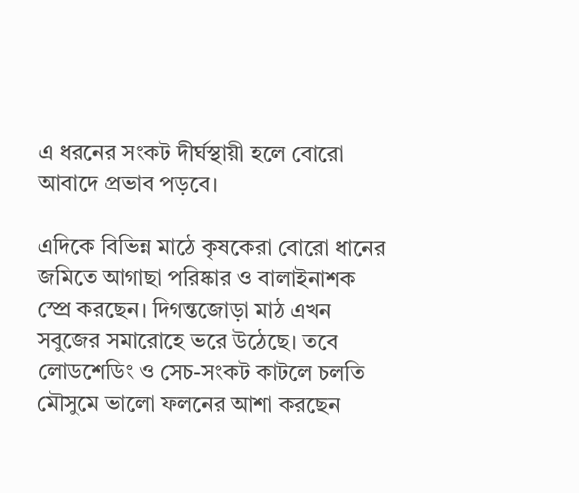এ ধরনের সংকট দীর্ঘস্থায়ী হলে বোরো আবাদে প্রভাব পড়বে।

এদিকে বিভিন্ন মাঠে কৃষকেরা বোরো ধানের জমিতে আগাছা পরিষ্কার ও বালাইনাশক স্প্রে করছেন। দিগন্তজোড়া মাঠ এখন সবুজের সমারোহে ভরে উঠেছে। তবে লোডশেডিং ও সেচ-সংকট কাটলে চলতি মৌসুমে ভালো ফলনের আশা করছেন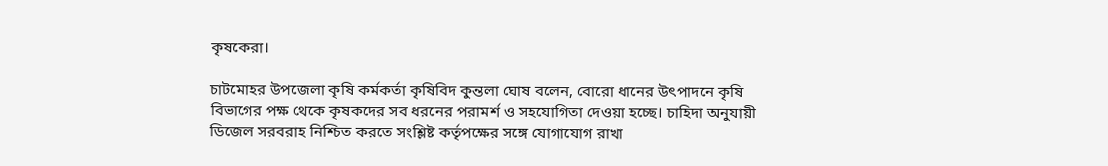কৃষকেরা।

চাটমোহর উপজেলা কৃষি কর্মকর্তা কৃষিবিদ কুন্তলা ঘোষ বলেন, বোরো ধানের উৎপাদনে কৃষি বিভাগের পক্ষ থেকে কৃষকদের সব ধরনের পরামর্শ ও সহযোগিতা দেওয়া হচ্ছে। চাহিদা অনুযায়ী ডিজেল সরবরাহ নিশ্চিত করতে সংশ্লিষ্ট কর্তৃপক্ষের সঙ্গে যোগাযোগ রাখা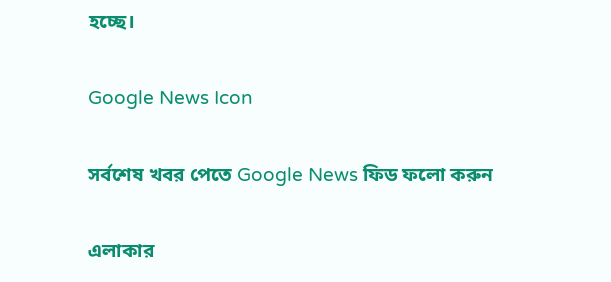হচ্ছে।

Google News Icon

সর্বশেষ খবর পেতে Google News ফিড ফলো করুন

এলাকার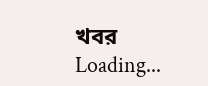খবর
Loading...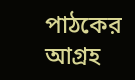পাঠকের আগ্রহ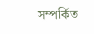সম্পর্কিত